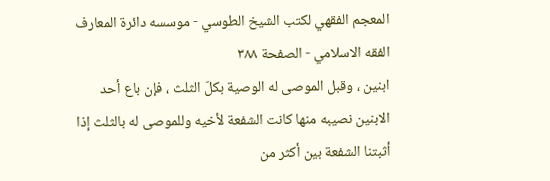المعجم الفقهي لکتب الشيخ الطوسي - موسسه دائرة المعارف الفقه الاسلامي - الصفحة ٣٨٨
ابنين ، وقبل الموصى له الوصية بكلّ الثلث ، فإن باع أحد الابنين نصيبه منها كانت الشفعة لأخيه وللموصى له بالثلث إذا أثبتنا الشفعة بين أكثر من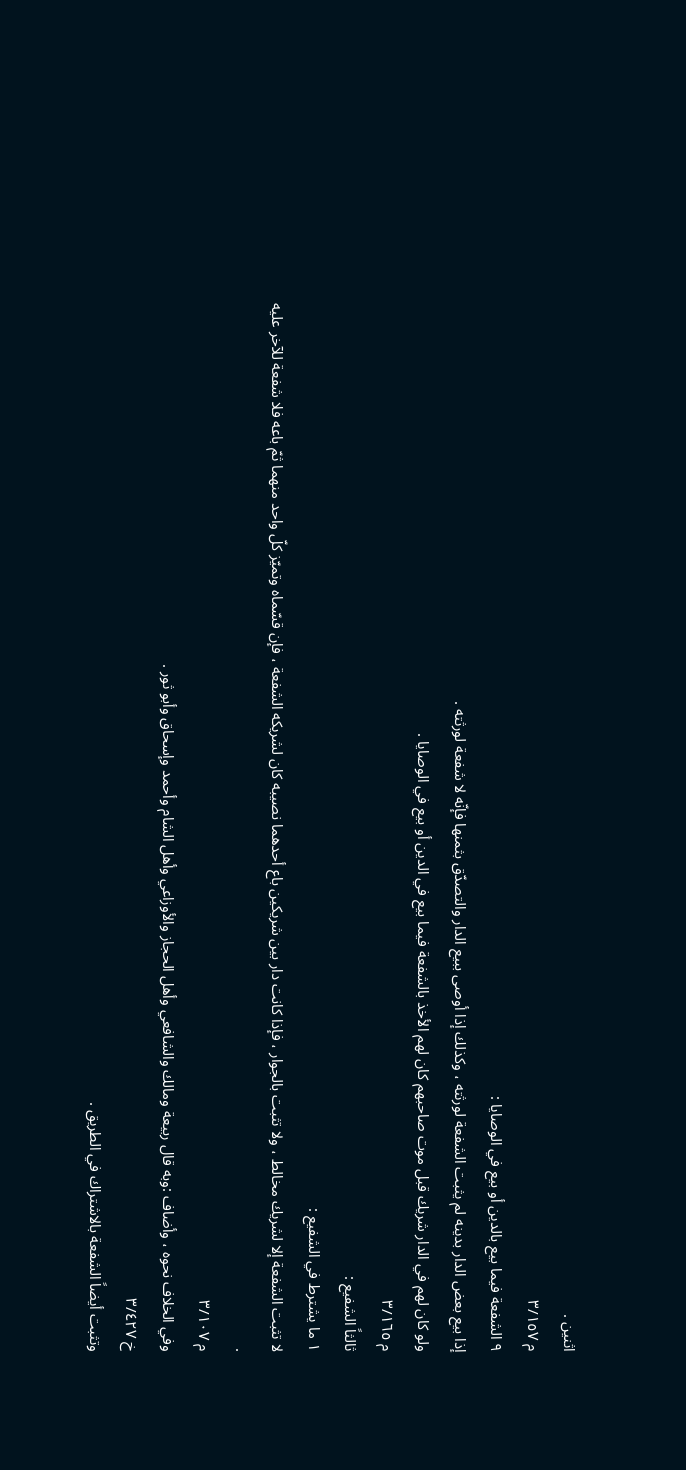اثنين .
م ٣/١٥٧
٩ الشفعة فيما بيع بالدين أو بيع في الوصايا :
إذا بيع بعض الدار بدينه لم يثبت الشفعة لورثته ، وكذلك إذا أوصى ببيع الدار والتصدّق بثمنها فإنّه لا شفعة لورثته .
ولو كان لهم في الدار شريك قبل موت صاحبهم كان لهم الأخذ بالشفعة فيما بيع في الدين أو بيع في الوصايا .
م ٣/١٦٥
ثالثاً الشفيع :
١ ما يشترط في الشفيع :
لا تثبت الشفعة إلا لشريك مخالط ، ولا تثبت بالجوار ، فإذا كانت دار بين شريكين باع أحدهما نصيبه كان لشريكه الشفعة ، فإن قسّماه وتميّز كلّ واحد منهما ثمّ باعه فلا شفعة للآخر عليه .
م ٣/١٠٧
وفي الخلاف نحوه ، وأضاف :وبه قال ربيعة ومالك والشافعي وأهل الحجاز والأوزاعي وأهل الشام وأحمد وإسحاق وأبو ثور .
خ ٣/٤٢٧
وتثبت أيضاً الشفعة بالاشتراك في الطريق .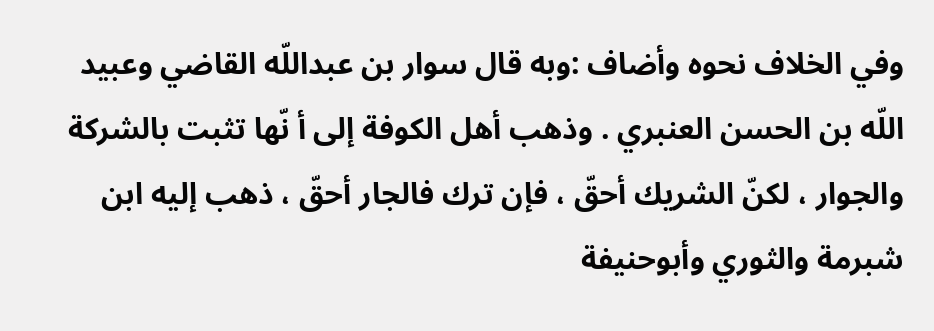وفي الخلاف نحوه وأضاف :وبه قال سوار بن عبداللّه القاضي وعبيد اللّه بن الحسن العنبري . وذهب أهل الكوفة إلى أ نّها تثبت بالشركة والجوار ، لكنّ الشريك أحقّ ، فإن ترك فالجار أحقّ ، ذهب إليه ابن شبرمة والثوري وأبوحنيفة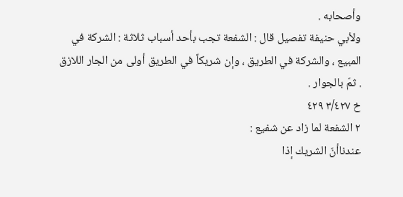وأصحابه .
ولأبي حنيفة تفصيل قال : الشفعة تجب بأحد أسباب ثلاثة : الشركة في المبيع ، والشركة في الطريق ، وإن شريكاً في الطريق أولى من الجار اللازق . ثمّ بالجوار .
خ ٣/٤٢٧ ٤٢٩
٢ الشفعة لما زاد عن شفيع :
عندناأنّ الشريك إذا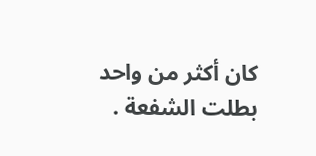كان أكثر من واحد بطلت الشفعة .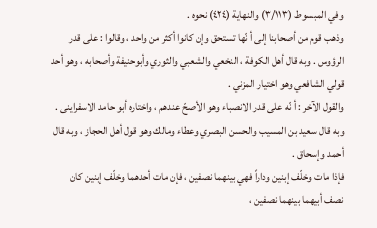وفي المبسوط (٣/١١٣) والنهاية (٤٢٤) نحوه .
وذهب قوم من أصحابنا إلى أ نّها تستحق وإن كانوا أكثر من واحد ، وقالوا : على قدر الرؤوس . وبه قال أهل الكوفة ، النخعي والشعبي والثوري وأبوحنيفة وأصحابه ، وهو أحد قولي الشافعي وهو اختيار المزني .
والقول الآخر : أ نّه على قدر الانصباء وهو الأصحّ عندهم ، واختاره أبو حامد الاسفراينى . وبه قال سعيد بن المسيب والحسن البصري وعطاء ومالك وهو قول أهل الحجاز ، وبه قال أحمد وإسحاق .
فإذا مات وخلّف إبنين وداراً فهي بينهما نصفين ، فإن مات أحدهما وخلّف إبنين كان نصف أبيهما بينهما نصفين ،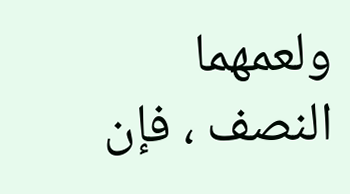ولعمهما النصف ، فإن